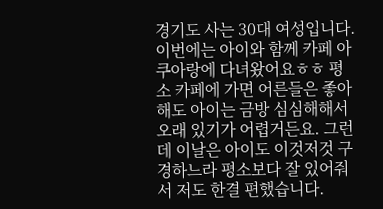경기도 사는 30대 여성입니다.
이번에는 아이와 함께 카페 아쿠아랑에 다녀왔어요ㅎㅎ 평소 카페에 가면 어른들은 좋아해도 아이는 금방 심심해해서 오래 있기가 어렵거든요. 그런데 이날은 아이도 이것저것 구경하느라 평소보다 잘 있어줘서 저도 한결 편했습니다.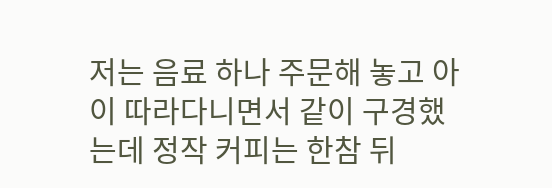저는 음료 하나 주문해 놓고 아이 따라다니면서 같이 구경했는데 정작 커피는 한참 뒤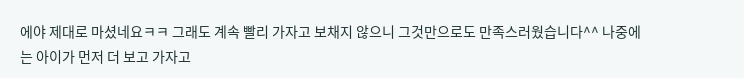에야 제대로 마셨네요ㅋㅋ 그래도 계속 빨리 가자고 보채지 않으니 그것만으로도 만족스러웠습니다^^ 나중에는 아이가 먼저 더 보고 가자고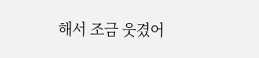해서 조금 웃겼어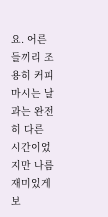요. 어른들끼리 조용히 커피 마시는 날과는 완전히 다른 시간이었지만 나름 재미있게 보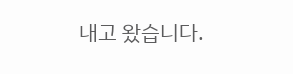내고 왔습니다.